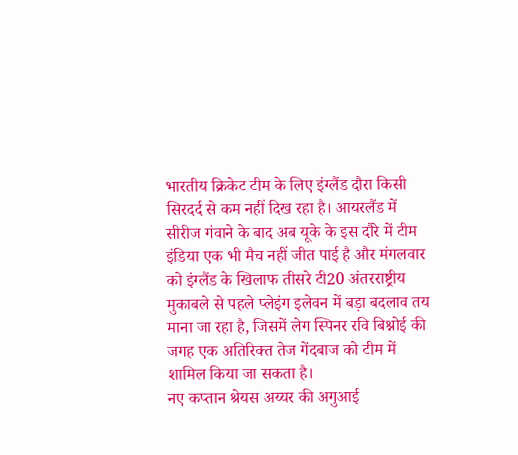भारतीय क्रिकेट टीम के लिए इंग्लैंड दौरा किसी सिरदर्द से कम नहीं दिख रहा है। आयरलैंड में सीरीज गंवाने के बाद अब यूके के इस दौरे में टीम इंडिया एक भी मैच नहीं जीत पाई है और मंगलवार को इंग्लैंड के खिलाफ तीसरे टी20 अंतरराष्ट्रीय मुकाबले से पहले प्लेइंग इलेवन में बड़ा बदलाव तय माना जा रहा है, जिसमें लेग स्पिनर रवि बिश्नोई की जगह एक अतिरिक्त तेज गेंदबाज को टीम में शामिल किया जा सकता है।
नए कप्तान श्रेयस अय्यर की अगुआई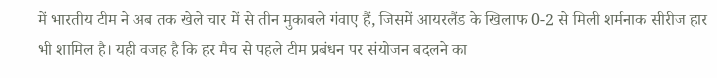में भारतीय टीम ने अब तक खेले चार में से तीन मुकाबले गंवाए हैं, जिसमें आयरलैंड के खिलाफ 0-2 से मिली शर्मनाक सीरीज हार भी शामिल है। यही वजह है कि हर मैच से पहले टीम प्रबंधन पर संयोजन बदलने का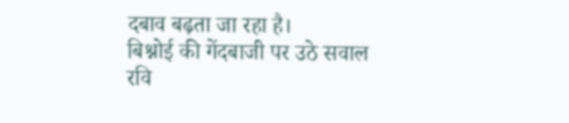दबाव बढ़ता जा रहा है।
बिश्नोई की गेंदबाजी पर उठे सवाल
रवि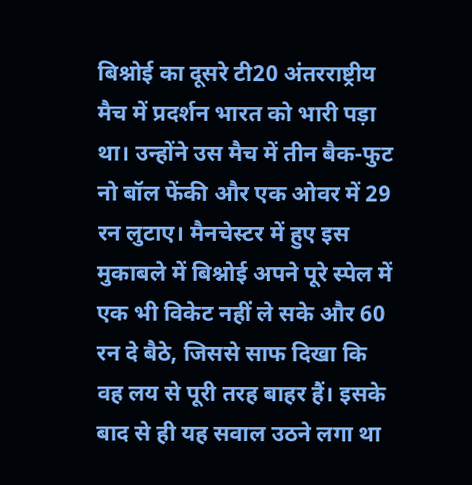बिश्नोई का दूसरे टी20 अंतरराष्ट्रीय मैच में प्रदर्शन भारत को भारी पड़ा था। उन्होंने उस मैच में तीन बैक-फुट नो बॉल फेंकी और एक ओवर में 29 रन लुटाए। मैनचेस्टर में हुए इस मुकाबले में बिश्नोई अपने पूरे स्पेल में एक भी विकेट नहीं ले सके और 60 रन दे बैठे, जिससे साफ दिखा कि वह लय से पूरी तरह बाहर हैं। इसके बाद से ही यह सवाल उठने लगा था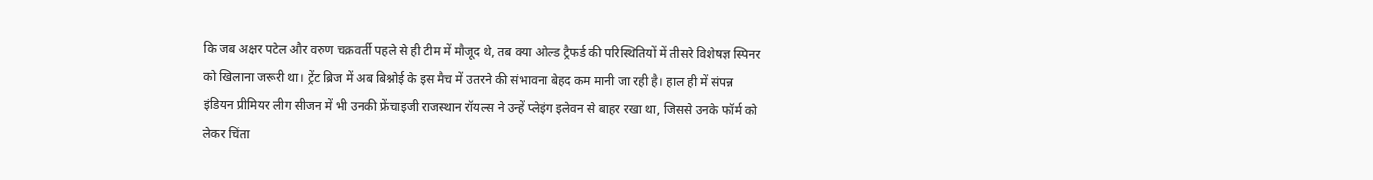कि जब अक्षर पटेल और वरुण चक्रवर्ती पहले से ही टीम में मौजूद थे, तब क्या ओल्ड ट्रैफर्ड की परिस्थितियों में तीसरे विशेषज्ञ स्पिनर को खिलाना जरूरी था। ट्रेंट ब्रिज में अब बिश्नोई के इस मैच में उतरने की संभावना बेहद कम मानी जा रही है। हाल ही में संपन्न इंडियन प्रीमियर लीग सीजन में भी उनकी फ्रेंचाइजी राजस्थान रॉयल्स ने उन्हें प्लेइंग इलेवन से बाहर रखा था, जिससे उनके फॉर्म को लेकर चिंता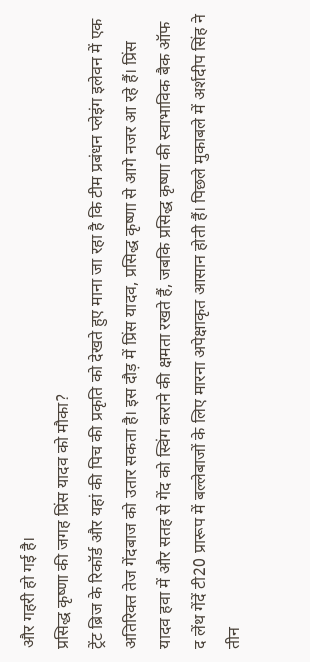और गहरी हो गई है।
प्रसिद्ध कृष्णा की जगह प्रिंस यादव को मौका?
ट्रेंट ब्रिज के रिकॉर्ड और यहां की पिच की प्रकृति को देखते हुए माना जा रहा है कि टीम प्रबंधन प्लेइंग इलेवन में एक अतिरिक्त तेज गेंदबाज को उतार सकता है। इस दौड़ में प्रिंस यादव, प्रसिद्ध कृष्णा से आगे नजर आ रहे हैं। प्रिंस यादव हवा में और सतह से गेंद को स्विंग कराने की क्षमता रखते हैं, जबकि प्रसिद्ध कृष्णा की स्वाभाविक बैक ऑफ द लेंथ गेंदें टी20 प्रारूप में बल्लेबाजों के लिए मारना अपेक्षाकृत आसान होती हैं। पिछले मुकाबले में अर्शदीप सिंह ने तीन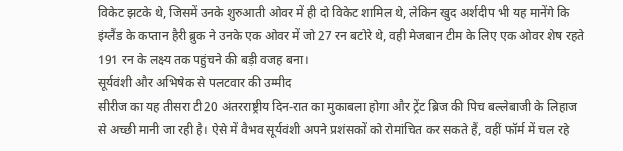विकेट झटके थे, जिसमें उनके शुरुआती ओवर में ही दो विकेट शामिल थे, लेकिन खुद अर्शदीप भी यह मानेंगे कि इंग्लैंड के कप्तान हैरी ब्रुक ने उनके एक ओवर में जो 27 रन बटोरे थे, वही मेजबान टीम के लिए एक ओवर शेष रहते 191 रन के लक्ष्य तक पहुंचने की बड़ी वजह बना।
सूर्यवंशी और अभिषेक से पलटवार की उम्मीद
सीरीज का यह तीसरा टी20 अंतरराष्ट्रीय दिन-रात का मुकाबला होगा और ट्रेंट ब्रिज की पिच बल्लेबाजी के लिहाज से अच्छी मानी जा रही है। ऐसे में वैभव सूर्यवंशी अपने प्रशंसकों को रोमांचित कर सकते हैं, वहीं फॉर्म में चल रहे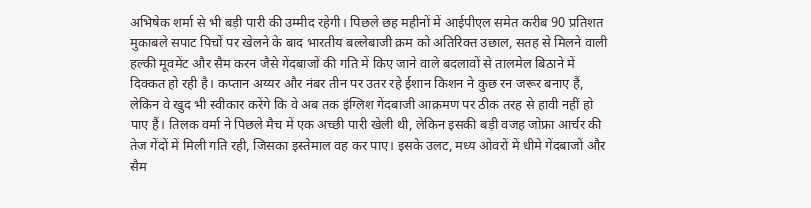अभिषेक शर्मा से भी बड़ी पारी की उम्मीद रहेगी। पिछले छह महीनों में आईपीएल समेत करीब 90 प्रतिशत मुकाबले सपाट पिचों पर खेलने के बाद भारतीय बल्लेबाजी क्रम को अतिरिक्त उछाल, सतह से मिलने वाली हल्की मूवमेंट और सैम करन जैसे गेंदबाजों की गति में किए जाने वाले बदलावों से तालमेल बिठाने में दिक्कत हो रही है। कप्तान अय्यर और नंबर तीन पर उतर रहे ईशान किशन ने कुछ रन जरूर बनाए हैं, लेकिन वे खुद भी स्वीकार करेंगे कि वे अब तक इंग्लिश गेंदबाजी आक्रमण पर ठीक तरह से हावी नहीं हो पाए हैं। तिलक वर्मा ने पिछले मैच में एक अच्छी पारी खेली थी, लेकिन इसकी बड़ी वजह जोफ्रा आर्चर की तेज गेंदों में मिली गति रही, जिसका इस्तेमाल वह कर पाए। इसके उलट, मध्य ओवरों में धीमे गेंदबाजों और सैम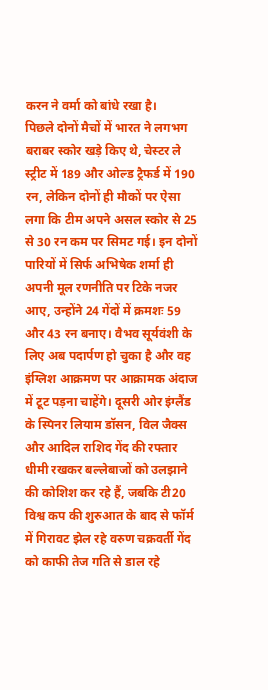करन ने वर्मा को बांधे रखा है।
पिछले दोनों मैचों में भारत ने लगभग बराबर स्कोर खड़े किए थे, चेस्टर ले स्ट्रीट में 189 और ओल्ड ट्रैफर्ड में 190 रन, लेकिन दोनों ही मौकों पर ऐसा लगा कि टीम अपने असल स्कोर से 25 से 30 रन कम पर सिमट गई। इन दोनों पारियों में सिर्फ अभिषेक शर्मा ही अपनी मूल रणनीति पर टिके नजर आए, उन्होंने 24 गेंदों में क्रमशः 59 और 43 रन बनाए। वैभव सूर्यवंशी के लिए अब पदार्पण हो चुका है और वह इंग्लिश आक्रमण पर आक्रामक अंदाज में टूट पड़ना चाहेंगे। दूसरी ओर इंग्लैंड के स्पिनर लियाम डॉसन, विल जैक्स और आदिल राशिद गेंद की रफ्तार धीमी रखकर बल्लेबाजों को उलझाने की कोशिश कर रहे हैं, जबकि टी20 विश्व कप की शुरुआत के बाद से फॉर्म में गिरावट झेल रहे वरुण चक्रवर्ती गेंद को काफी तेज गति से डाल रहे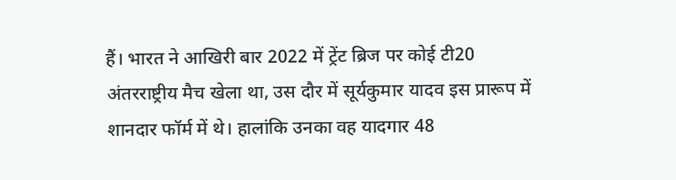हैं। भारत ने आखिरी बार 2022 में ट्रेंट ब्रिज पर कोई टी20 अंतरराष्ट्रीय मैच खेला था, उस दौर में सूर्यकुमार यादव इस प्रारूप में शानदार फॉर्म में थे। हालांकि उनका वह यादगार 48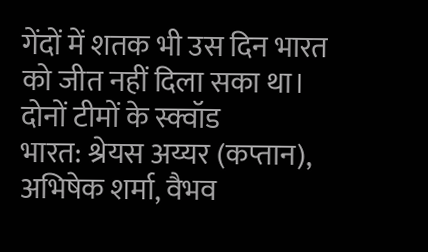गेंदों में शतक भी उस दिन भारत को जीत नहीं दिला सका था।
दोनों टीमों के स्क्वॉड
भारत: श्रेयस अय्यर (कप्तान), अभिषेक शर्मा, वैभव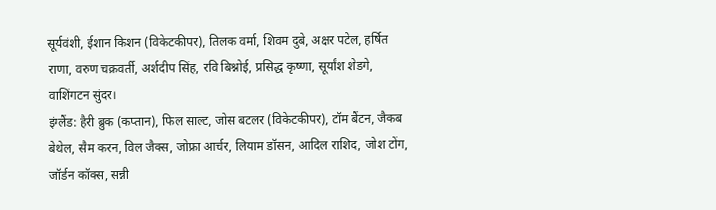सूर्यवंशी, ईशान किशन (विकेटकीपर), तिलक वर्मा, शिवम दुबे, अक्षर पटेल, हर्षित राणा, वरुण चक्रवर्ती, अर्शदीप सिंह, रवि बिश्नोई, प्रसिद्ध कृष्णा, सूर्यांश शेडगे, वाशिंगटन सुंदर।
इंग्लैंड: हैरी ब्रुक (कप्तान), फिल साल्ट, जोस बटलर (विकेटकीपर), टॉम बैंटन, जैकब बेथेल, सैम करन, विल जैक्स, जोफ्रा आर्चर, लियाम डॉसन, आदिल राशिद, जोश टोंग, जॉर्डन कॉक्स, सन्नी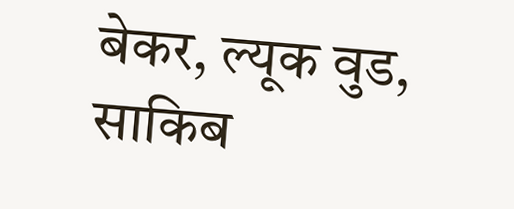बेकर, ल्यूक वुड, साकिब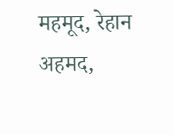महमूद, रेहान अहमद,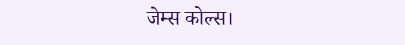जेम्स कोल्स।